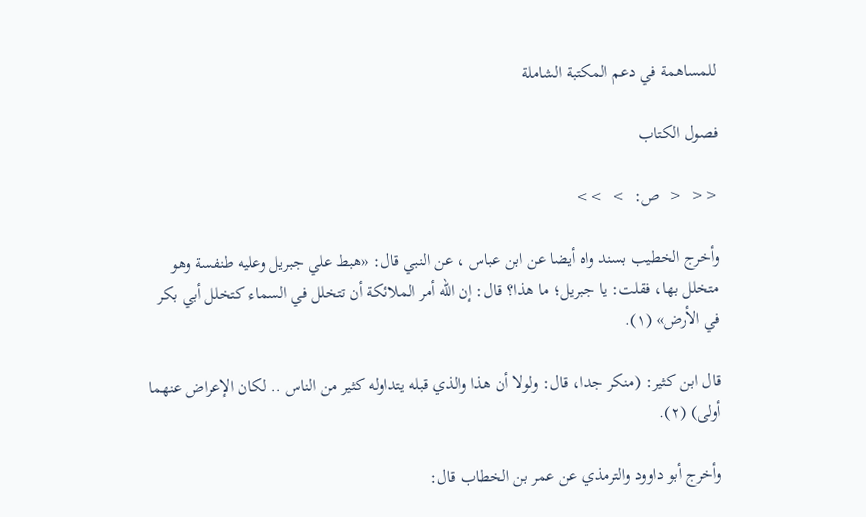للمساهمة في دعم المكتبة الشاملة

فصول الكتاب

<<  <  ص:  >  >>

وأخرج الخطيب بسند واه أيضا عن ابن عباس ، عن النبي قال: «هبط علي جبريل وعليه طنفسة وهو متخلل بها، فقلت: يا جبريل؛ ما هذا؟ قال: إن الله أمر الملائكة أن تتخلل في السماء كتخلل أبي بكر في الأرض» (١).

قال ابن كثير: (منكر جدا، قال: ولولا أن هذا والذي قبله يتداوله كثير من الناس .. لكان الإعراض عنهما أولى) (٢).

وأخرج أبو داوود والترمذي عن عمر بن الخطاب قال: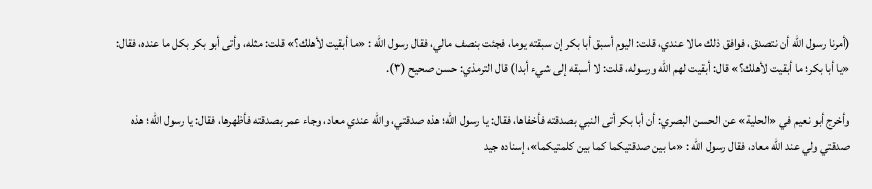(أمرنا رسول الله أن نتصدق، فوافق ذلك مالا عندي، قلت: اليوم أسبق أبا بكر إن سبقته يوما، فجئت بنصف مالي، فقال رسول الله : «ما أبقيت لأهلك؟» قلت: مثله، وأتى أبو بكر بكل ما عنده، فقال: «يا أبا بكر؛ ما أبقيت لأهلك؟» قال: أبقيت لهم الله ورسوله، قلت: لا أسبقه إلى شيء أبدا) قال الترمذي: حسن صحيح (٣).

وأخرج أبو نعيم في «الحلية» عن الحسن البصري: أن أبا بكر أتى النبي بصدقته فأخفاها، فقال: يا رسول الله؛ هذه صدقتي، والله عندي معاد، وجاء عمر بصدقته فأظهرها، فقال: يا رسول الله؛ هذه صدقتي ولي عند الله معاد، فقال رسول الله : «ما بين صدقتيكما كما بين كلمتيكما»، إسناده جيد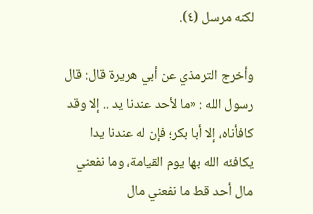لكنه مرسل (٤).

وأخرج الترمذي عن أبي هريرة قال: قال رسول الله : «ما لأحد عندنا يد .. إلا وقد كافأناه، إلا أبا بكر؛ فإن له عندنا يدا يكافئه الله بها يوم القيامة، وما نفعني مال أحد قط ما نفعني مال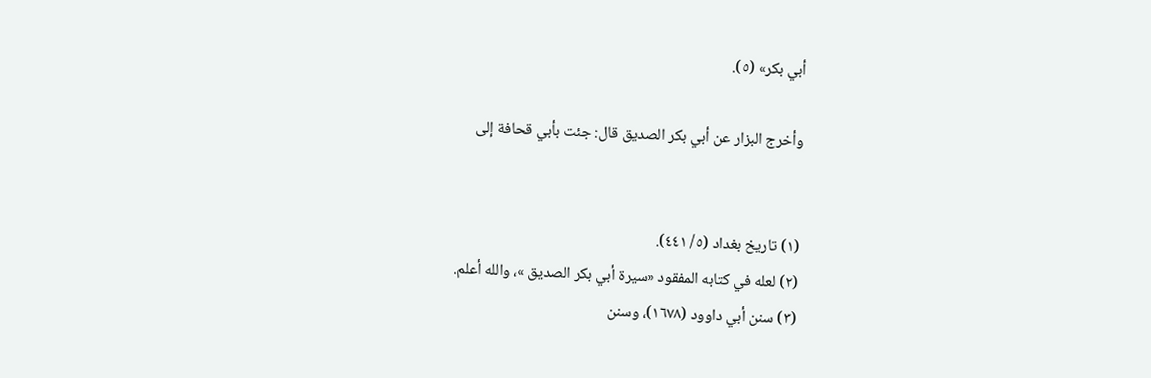أبي بكر» (٥).

وأخرج البزار عن أبي بكر الصديق قال: جئت بأبي قحافة إلى


(١) تاريخ بغداد (٥/ ٤٤١).
(٢) لعله في كتابه المفقود «سيرة أبي بكر الصديق »، والله أعلم.
(٣) سنن أبي داوود (١٦٧٨)، وسنن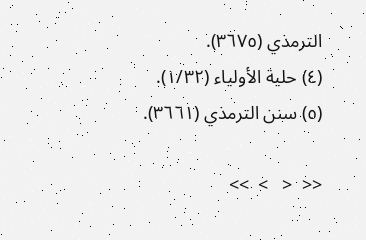الترمذي (٣٦٧٥).
(٤) حلية الأولياء (١/٣٢).
(٥) سنن الترمذي (٣٦٦١).

<<  <   >  >>